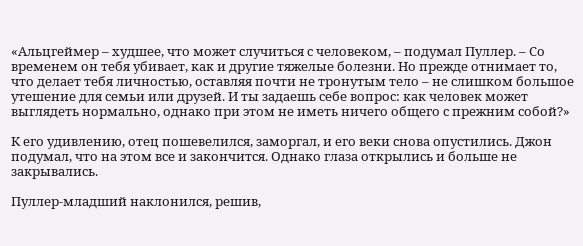«Альцгеймер – худшее, что может случиться с человеком, – подумал Пуллер. – Со временем он тебя убивает, как и другие тяжелые болезни. Но прежде отнимает то, что делает тебя личностью, оставляя почти не тронутым тело – не слишком большое утешение для семьи или друзей. И ты задаешь себе вопрос: как человек может выглядеть нормально, однако при этом не иметь ничего общего с прежним собой?»

К его удивлению, отец пошевелился, заморгал, и его веки снова опустились. Джон подумал, что на этом все и закончится. Однако глаза открылись и больше не закрывались.

Пуллер-младший наклонился, решив,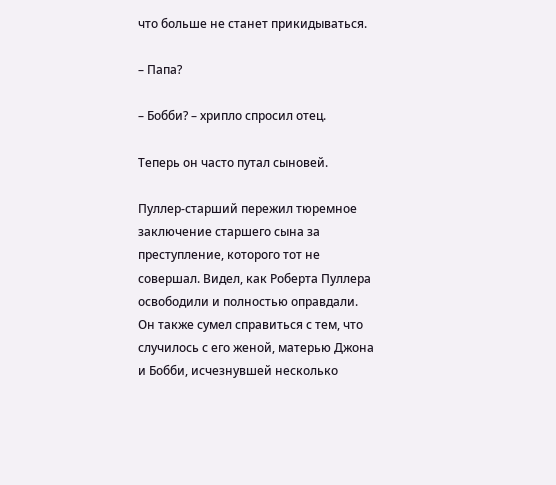что больше не станет прикидываться.

– Папа?

– Бобби? – хрипло спросил отец.

Теперь он часто путал сыновей.

Пуллер-старший пережил тюремное заключение старшего сына за преступление, которого тот не совершал. Видел, как Роберта Пуллера освободили и полностью оправдали. Он также сумел справиться с тем, что случилось с его женой, матерью Джона и Бобби, исчезнувшей несколько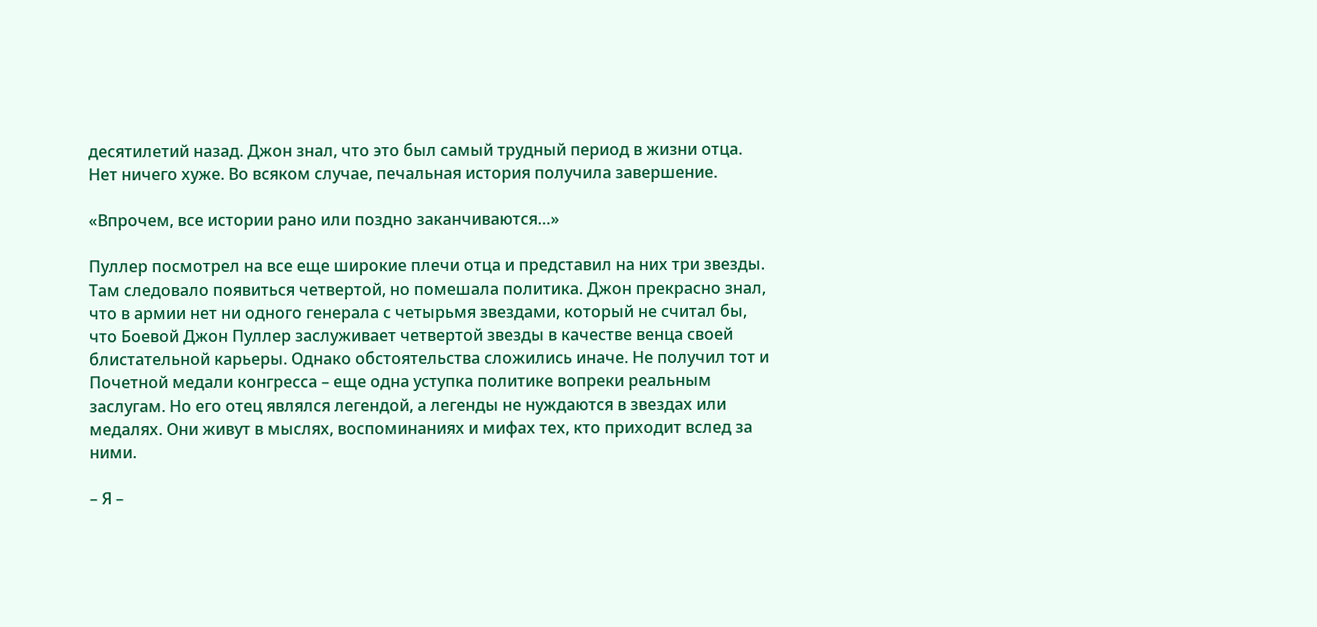десятилетий назад. Джон знал, что это был самый трудный период в жизни отца. Нет ничего хуже. Во всяком случае, печальная история получила завершение.

«Впрочем, все истории рано или поздно заканчиваются…»

Пуллер посмотрел на все еще широкие плечи отца и представил на них три звезды. Там следовало появиться четвертой, но помешала политика. Джон прекрасно знал, что в армии нет ни одного генерала с четырьмя звездами, который не считал бы, что Боевой Джон Пуллер заслуживает четвертой звезды в качестве венца своей блистательной карьеры. Однако обстоятельства сложились иначе. Не получил тот и Почетной медали конгресса – еще одна уступка политике вопреки реальным заслугам. Но его отец являлся легендой, а легенды не нуждаются в звездах или медалях. Они живут в мыслях, воспоминаниях и мифах тех, кто приходит вслед за ними.

– Я –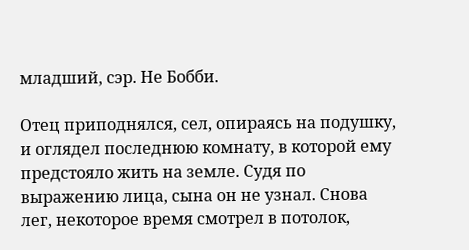младший, сэр. Не Бобби.

Отец приподнялся, сел, опираясь на подушку, и оглядел последнюю комнату, в которой ему предстояло жить на земле. Судя по выражению лица, сына он не узнал. Снова лег, некоторое время смотрел в потолок,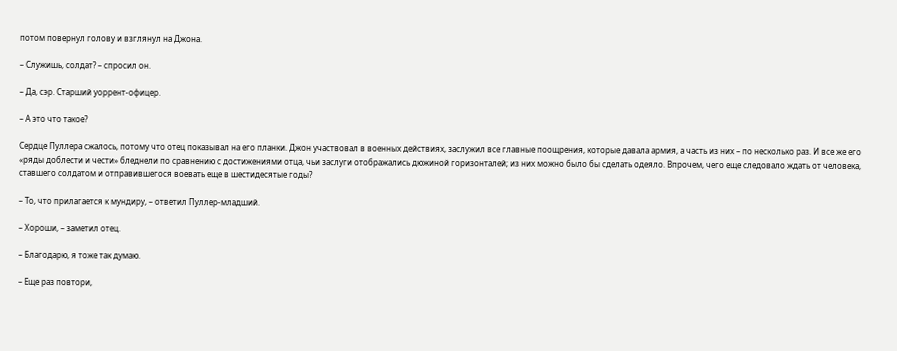потом повернул голову и взглянул на Джона.

– Служишь, солдат? – спросил он.

– Да, сэр. Старший уоррент-офицер.

– А это что такое?

Сердце Пуллера сжалось, потому что отец показывал на его планки. Джон участвовал в военных действиях, заслужил все главные поощрения, которые давала армия, а часть из них – по несколько раз. И все же его «ряды доблести и чести» бледнели по сравнению с достижениями отца, чьи заслуги отображались дюжиной горизонталей; из них можно было бы сделать одеяло. Впрочем, чего еще следовало ждать от человека, ставшего солдатом и отправившегося воевать еще в шестидесятые годы?

– То, что прилагается к мундиру, – ответил Пуллер-младший.

– Хороши, – заметил отец.

– Благодарю, я тоже так думаю.

– Еще раз повтори,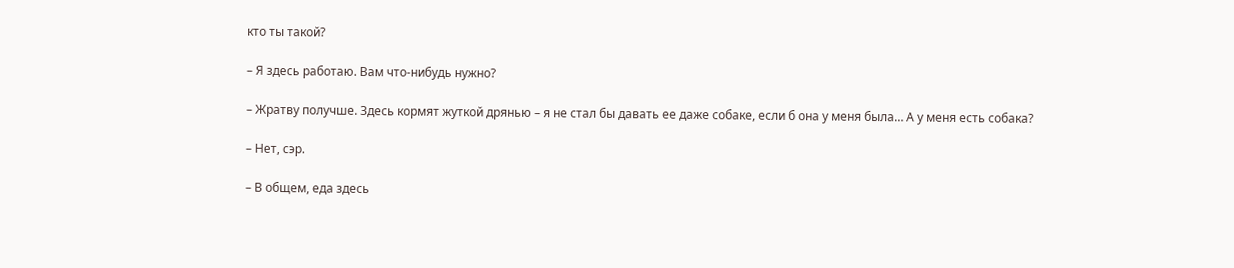кто ты такой?

– Я здесь работаю. Вам что-нибудь нужно?

– Жратву получше. Здесь кормят жуткой дрянью – я не стал бы давать ее даже собаке, если б она у меня была… А у меня есть собака?

– Нет, сэр.

– В общем, еда здесь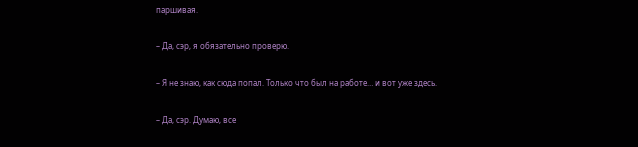паршивая.

– Да, сэр, я обязательно проверю.

– Я не знаю, как сюда попал. Только что был на работе… и вот уже здесь.

– Да, сэр. Думаю, все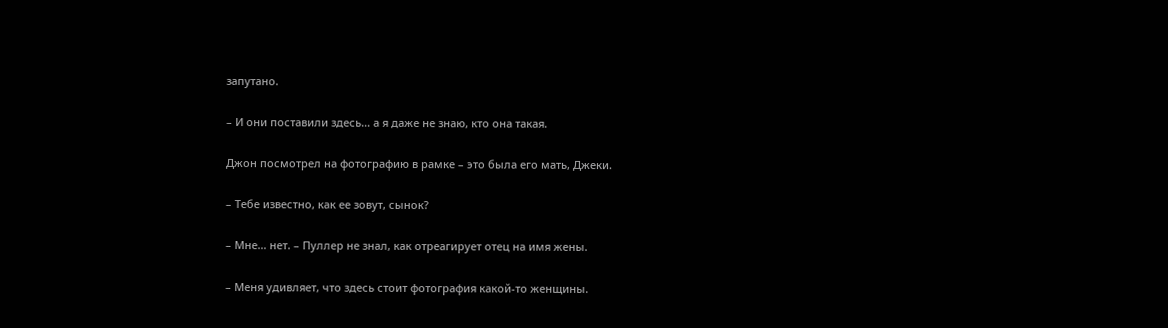запутано.

– И они поставили здесь… а я даже не знаю, кто она такая.

Джон посмотрел на фотографию в рамке – это была его мать, Джеки.

– Тебе известно, как ее зовут, сынок?

– Мне… нет. – Пуллер не знал, как отреагирует отец на имя жены.

– Меня удивляет, что здесь стоит фотография какой-то женщины.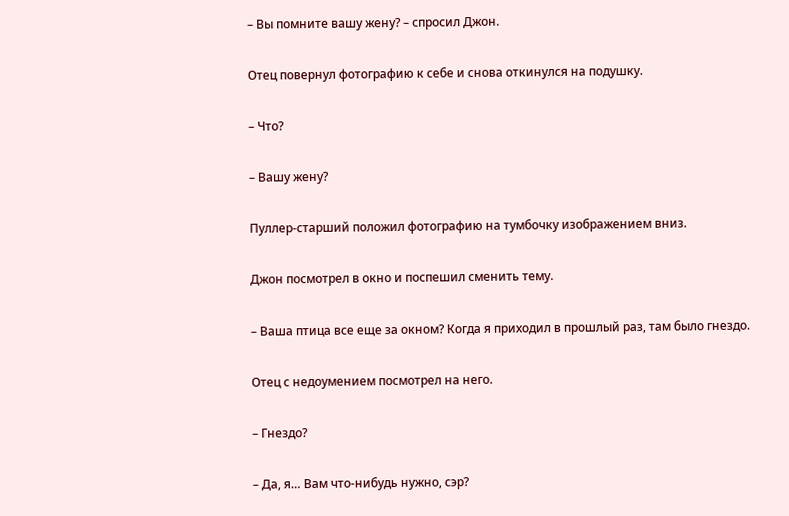– Вы помните вашу жену? – спросил Джон.

Отец повернул фотографию к себе и снова откинулся на подушку.

– Что?

– Вашу жену?

Пуллер-старший положил фотографию на тумбочку изображением вниз.

Джон посмотрел в окно и поспешил сменить тему.

– Ваша птица все еще за окном? Когда я приходил в прошлый раз, там было гнездо.

Отец с недоумением посмотрел на него.

– Гнездо?

– Да, я… Вам что-нибудь нужно, сэр?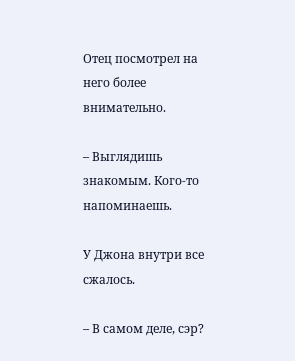Отец посмотрел на него более внимательно.

– Выглядишь знакомым. Кого-то напоминаешь.

У Джона внутри все сжалось.

– В самом деле, сэр?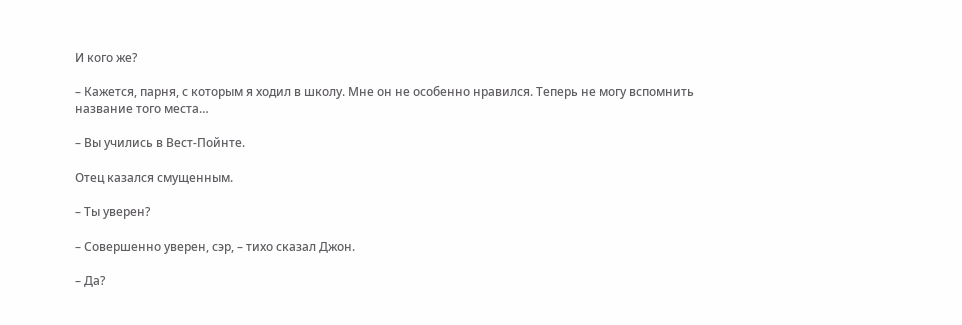И кого же?

– Кажется, парня, с которым я ходил в школу. Мне он не особенно нравился. Теперь не могу вспомнить название того места…

– Вы учились в Вест-Пойнте.

Отец казался смущенным.

– Ты уверен?

– Совершенно уверен, сэр, – тихо сказал Джон.

– Да?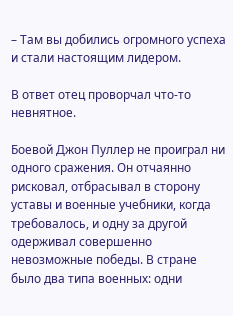– Там вы добились огромного успеха и стали настоящим лидером.

В ответ отец проворчал что-то невнятное.

Боевой Джон Пуллер не проиграл ни одного сражения. Он отчаянно рисковал, отбрасывал в сторону уставы и военные учебники, когда требовалось, и одну за другой одерживал совершенно невозможные победы. В стране было два типа военных: одни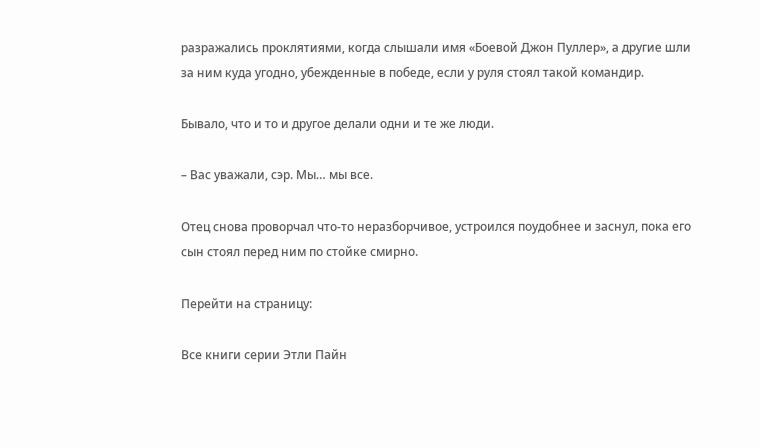разражались проклятиями, когда слышали имя «Боевой Джон Пуллер», а другие шли за ним куда угодно, убежденные в победе, если у руля стоял такой командир.

Бывало, что и то и другое делали одни и те же люди.

– Вас уважали, сэр. Мы… мы все.

Отец снова проворчал что-то неразборчивое, устроился поудобнее и заснул, пока его сын стоял перед ним по стойке смирно.

Перейти на страницу:

Все книги серии Этли Пайн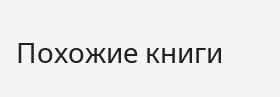Похожие книги